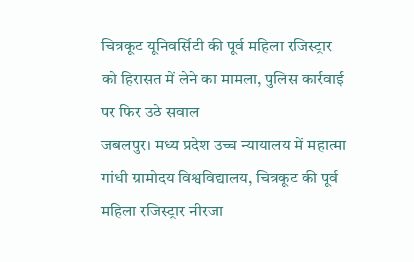चित्रकूट यूनिवर्सिटी की पूर्व महिला रजिस्ट्रार को हिरासत में लेने का मामला, पुलिस कार्रवाई पर फिर उठे सवाल
जबलपुर। मध्य प्रदेश उच्च न्यायालय में महात्मा गांधी ग्रामोदय विश्वविद्यालय, चित्रकूट की पूर्व महिला रजिस्ट्रार नीरजा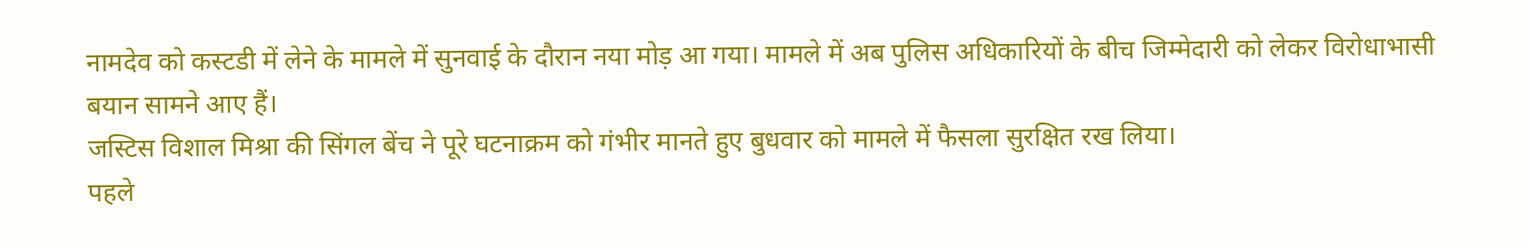नामदेव को कस्टडी में लेने के मामले में सुनवाई के दौरान नया मोड़ आ गया। मामले में अब पुलिस अधिकारियों के बीच जिम्मेदारी को लेकर विरोधाभासी बयान सामने आए हैं।
जस्टिस विशाल मिश्रा की सिंगल बेंच ने पूरे घटनाक्रम को गंभीर मानते हुए बुधवार को मामले में फैसला सुरक्षित रख लिया।
पहले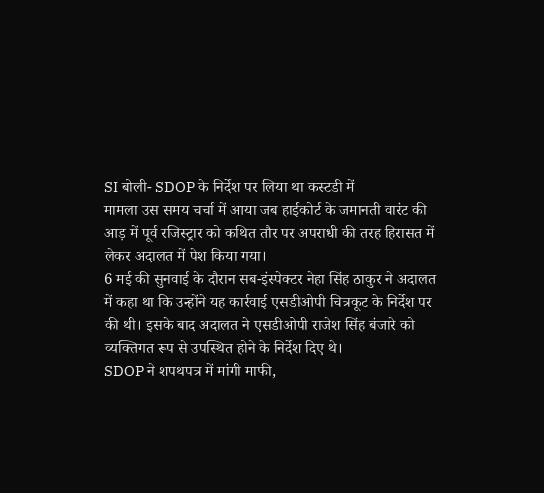SI बोली- SDOP के निर्देश पर लिया था कस्टडी में
मामला उस समय चर्चा में आया जब हाईकोर्ट के जमानती वारंट की आड़ में पूर्व रजिस्ट्रार को कथित तौर पर अपराधी की तरह हिरासत में लेकर अदालत में पेश किया गया।
6 मई की सुनवाई के दौरान सब-इंस्पेक्टर नेहा सिंह ठाकुर ने अदालत में कहा था कि उन्होंने यह कार्रवाई एसडीओपी चित्रकूट के निर्देश पर की थी। इसके बाद अदालत ने एसडीओपी राजेश सिंह बंजारे को व्यक्तिगत रूप से उपस्थित होने के निर्देश दिए थे।
SDOP ने शपथपत्र में मांगी माफी,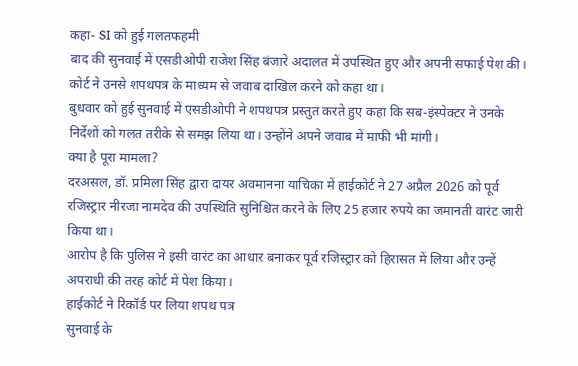कहा- SI को हुई गलतफहमी
बाद की सुनवाई में एसडीओपी राजेश सिंह बंजारे अदालत में उपस्थित हुए और अपनी सफाई पेश की। कोर्ट ने उनसे शपथपत्र के माध्यम से जवाब दाखिल करने को कहा था।
बुधवार को हुई सुनवाई में एसडीओपी ने शपथपत्र प्रस्तुत करते हुए कहा कि सब-इंस्पेक्टर ने उनके निर्देशों को गलत तरीके से समझ लिया था। उन्होंने अपने जवाब में माफी भी मांगी।
क्या है पूरा मामला?
दरअसल, डॉ. प्रमिला सिंह द्वारा दायर अवमानना याचिका में हाईकोर्ट ने 27 अप्रैल 2026 को पूर्व रजिस्ट्रार नीरजा नामदेव की उपस्थिति सुनिश्चित करने के लिए 25 हजार रुपये का जमानती वारंट जारी किया था।
आरोप है कि पुलिस ने इसी वारंट का आधार बनाकर पूर्व रजिस्ट्रार को हिरासत में लिया और उन्हें अपराधी की तरह कोर्ट में पेश किया।
हाईकोर्ट ने रिकॉर्ड पर लिया शपथ पत्र
सुनवाई के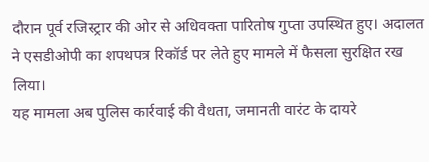दौरान पूर्व रजिस्ट्रार की ओर से अधिवक्ता पारितोष गुप्ता उपस्थित हुए। अदालत ने एसडीओपी का शपथपत्र रिकॉर्ड पर लेते हुए मामले में फैसला सुरक्षित रख लिया।
यह मामला अब पुलिस कार्रवाई की वैधता, जमानती वारंट के दायरे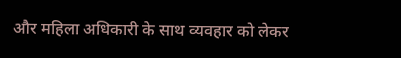और महिला अधिकारी के साथ व्यवहार को लेकर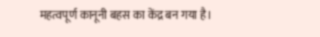महत्वपूर्ण कानूनी बहस का केंद्र बन गया है।